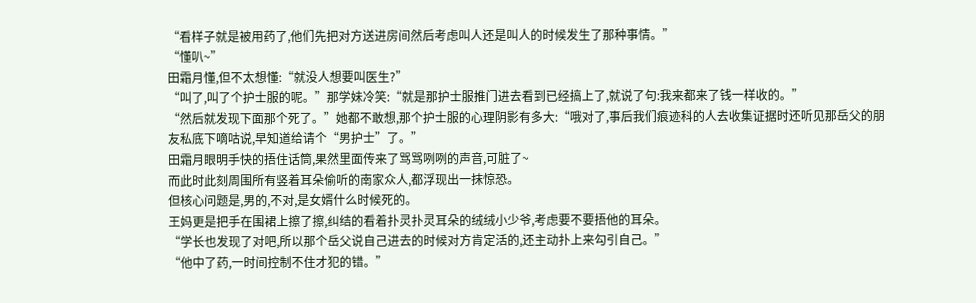“看样子就是被用药了,他们先把对方送进房间然后考虑叫人还是叫人的时候发生了那种事情。”
“懂叭~”
田霜月懂,但不太想懂:“就没人想要叫医生?”
“叫了,叫了个护士服的呢。”那学妹冷笑:“就是那护士服推门进去看到已经搞上了,就说了句:我来都来了钱一样收的。”
“然后就发现下面那个死了。”她都不敢想,那个护士服的心理阴影有多大:“哦对了,事后我们痕迹科的人去收集证据时还听见那岳父的朋友私底下嘀咕说,早知道给请个“男护士”了。”
田霜月眼明手快的捂住话筒,果然里面传来了骂骂咧咧的声音,可脏了~
而此时此刻周围所有竖着耳朵偷听的南家众人,都浮现出一抹惊恐。
但核心问题是,男的,不对,是女婿什么时候死的。
王妈更是把手在围裙上擦了擦,纠结的看着扑灵扑灵耳朵的绒绒小少爷,考虑要不要捂他的耳朵。
“学长也发现了对吧,所以那个岳父说自己进去的时候对方肯定活的,还主动扑上来勾引自己。”
“他中了药,一时间控制不住才犯的错。”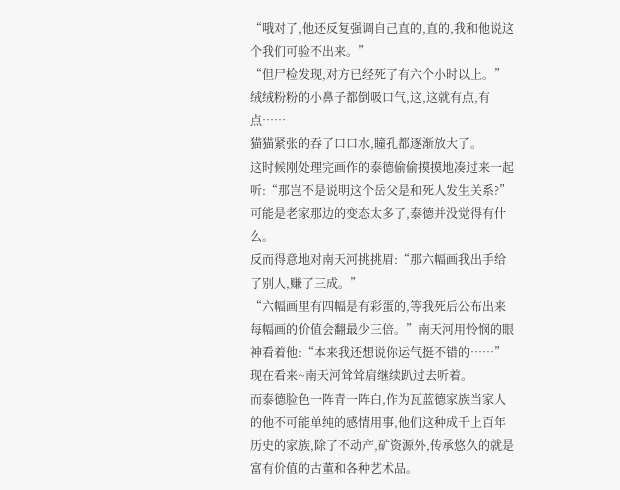“哦对了,他还反复强调自己直的,直的,我和他说这个我们可验不出来。”
“但尸检发现,对方已经死了有六个小时以上。”
绒绒粉粉的小鼻子都倒吸口气,这,这就有点,有点……
猫猫紧张的吞了口口水,瞳孔都逐渐放大了。
这时候刚处理完画作的泰德偷偷摸摸地凑过来一起听:“那岂不是说明这个岳父是和死人发生关系?”
可能是老家那边的变态太多了,泰德并没觉得有什么。
反而得意地对南天河挑挑眉:“那六幅画我出手给了别人,赚了三成。”
“六幅画里有四幅是有彩蛋的,等我死后公布出来每幅画的价值会翻最少三倍。”南天河用怜悯的眼神看着他:“本来我还想说你运气挺不错的……”
现在看来~南天河耸耸肩继续趴过去听着。
而泰德脸色一阵青一阵白,作为瓦蓝德家族当家人的他不可能单纯的感情用事,他们这种成千上百年历史的家族,除了不动产,矿资源外,传承悠久的就是富有价值的古董和各种艺术品。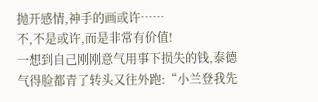抛开感情,神手的画或许……
不,不是或许,而是非常有价值!
一想到自己刚刚意气用事下损失的钱,泰德气得脸都青了转头又往外跑:“小兰登我先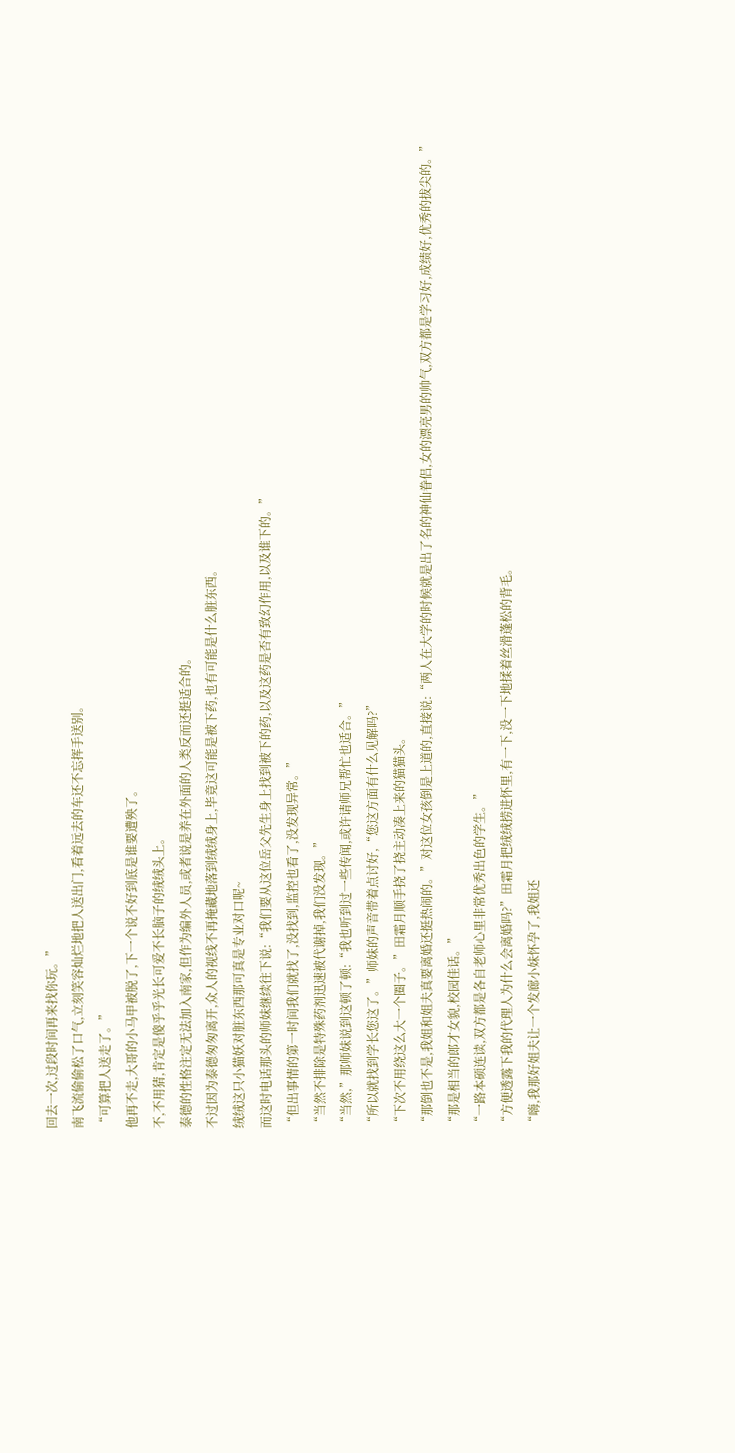回去一次,过段时间再来找你玩。”
南飞流偷偷松了口气,立刻笑容灿烂地把人送出门,看着远去的车还不忘挥手送别。
“可算把人送走了。”
他再不走,大哥的小马甲被脱了,下一个说不好到底是谁要遭殃了。
不,不用猜,肯定是傻乎乎光长可爱不长脑子的绒绒头上。
泰德的性格注定无法加入南家,但作为编外人员,或者说是养在外面的人类反而还挺适合的。
不过因为泰德匆匆离开,众人的视线不再掩藏地落到绒绒身上,毕竟这可能是被下药,也有可能是什么脏东西。
绒绒这只小猫妖对脏东西那可真是专业对口呢~
而这时电话那头的师妹继续往下说:“我们要从这位岳父先生身上找到被下的药,以及这药是否有致幻作用,以及谁下的。”
“但出事情的第一时间我们就找了,没找到,监控也看了,没发现异常。”
“当然不排除是特殊药剂迅速被代谢掉,我们没发现。”
“当然,”那师妹说到这顿了顿:“我也听到过一些传闻,或许请师兄帮忙也适合。”
“所以就找到学长您这了。”师妹的声音带着点讨好,“您这方面有什么见解吗?”
“下次不用绕这么大一个圈子。”田霜月顺手挠了挠主动凑上来的猫猫头。
“那倒也不是,我姐和姐夫真要离婚还挺热闹的。”对这位女孩倒是上道的,直接说:“两人在大学的时候就是出了名的神仙眷侣,女的漂亮男的帅气,双方都是学习好,成绩好,优秀的拔尖的。”
“那是相当的郎才女貌,校园佳话。”
“一路本硕连读,双方都是各自老师心里非常优秀出色的学生。”
“方便透露下我的代理人为什么会离婚吗?”田霜月把绒绒捞进怀里,有一下,没一下地揉着丝滑蓬松的背毛。
“嗨,我那好姐夫让一个发廊小妹怀孕了,我姐还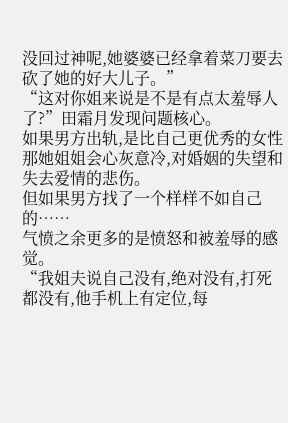没回过神呢,她婆婆已经拿着菜刀要去砍了她的好大儿子。”
“这对你姐来说是不是有点太羞辱人了?”田霜月发现问题核心。
如果男方出轨,是比自己更优秀的女性那她姐姐会心灰意冷,对婚姻的失望和失去爱情的悲伤。
但如果男方找了一个样样不如自己的……
气愤之余更多的是愤怒和被羞辱的感觉。
“我姐夫说自己没有,绝对没有,打死都没有,他手机上有定位,每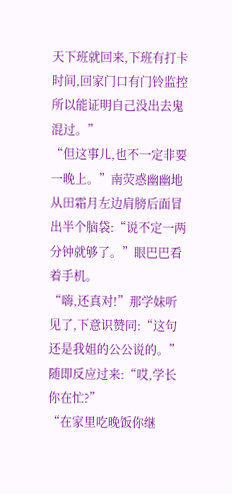天下班就回来,下班有打卡时间,回家门口有门铃监控所以能证明自己没出去鬼混过。”
“但这事儿,也不一定非要一晚上。”南荧惑幽幽地从田霜月左边肩膀后面冒出半个脑袋:“说不定一两分钟就够了。”眼巴巴看着手机。
“嗨,还真对!”那学妹听见了,下意识赞同:“这句还是我姐的公公说的。”
随即反应过来:“哎,学长你在忙?”
“在家里吃晚饭你继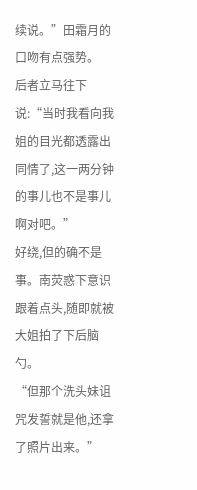续说。”田霜月的口吻有点强势。
后者立马往下说:“当时我看向我姐的目光都透露出同情了,这一两分钟的事儿也不是事儿啊对吧。”
好绕,但的确不是事。南荧惑下意识跟着点头,随即就被大姐拍了下后脑勺。
“但那个洗头妹诅咒发誓就是他,还拿了照片出来。”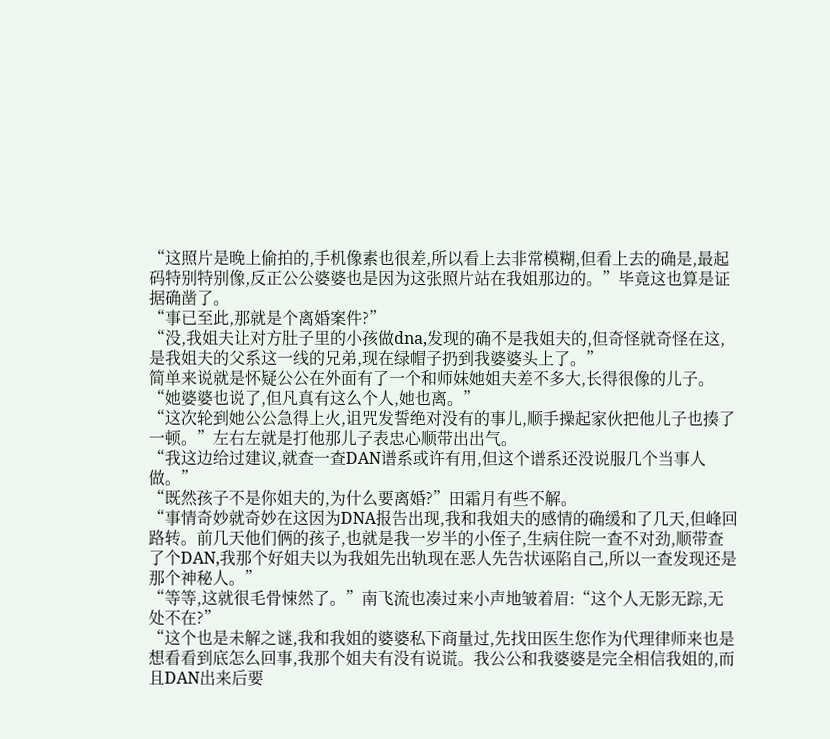“这照片是晚上偷拍的,手机像素也很差,所以看上去非常模糊,但看上去的确是,最起码特别特别像,反正公公婆婆也是因为这张照片站在我姐那边的。”毕竟这也算是证据确凿了。
“事已至此,那就是个离婚案件?”
“没,我姐夫让对方肚子里的小孩做dna,发现的确不是我姐夫的,但奇怪就奇怪在这,是我姐夫的父系这一线的兄弟,现在绿帽子扔到我婆婆头上了。”
简单来说就是怀疑公公在外面有了一个和师妹她姐夫差不多大,长得很像的儿子。
“她婆婆也说了,但凡真有这么个人,她也离。”
“这次轮到她公公急得上火,诅咒发誓绝对没有的事儿,顺手操起家伙把他儿子也揍了一顿。”左右左就是打他那儿子表忠心顺带出出气。
“我这边给过建议,就查一查DAN谱系或许有用,但这个谱系还没说服几个当事人做。”
“既然孩子不是你姐夫的,为什么要离婚?”田霜月有些不解。
“事情奇妙就奇妙在这因为DNA报告出现,我和我姐夫的感情的确缓和了几天,但峰回路转。前几天他们俩的孩子,也就是我一岁半的小侄子,生病住院一查不对劲,顺带查了个DAN,我那个好姐夫以为我姐先出轨现在恶人先告状诬陷自己,所以一查发现还是那个神秘人。”
“等等,这就很毛骨悚然了。”南飞流也凑过来小声地皱着眉:“这个人无影无踪,无处不在?”
“这个也是未解之谜,我和我姐的婆婆私下商量过,先找田医生您作为代理律师来也是想看看到底怎么回事,我那个姐夫有没有说谎。我公公和我婆婆是完全相信我姐的,而且DAN出来后要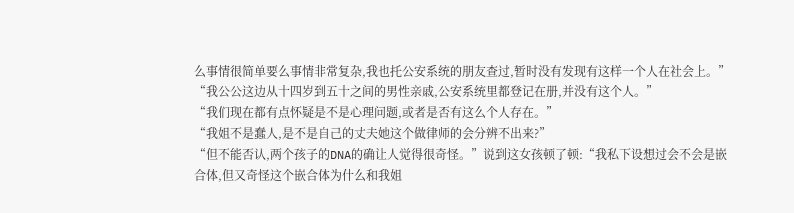么事情很简单要么事情非常复杂,我也托公安系统的朋友查过,暂时没有发现有这样一个人在社会上。”
“我公公这边从十四岁到五十之间的男性亲戚,公安系统里都登记在册,并没有这个人。”
“我们现在都有点怀疑是不是心理问题,或者是否有这么个人存在。”
“我姐不是蠢人,是不是自己的丈夫她这个做律师的会分辨不出来?”
“但不能否认,两个孩子的DNA的确让人觉得很奇怪。”说到这女孩顿了顿:“我私下设想过会不会是嵌合体,但又奇怪这个嵌合体为什么和我姐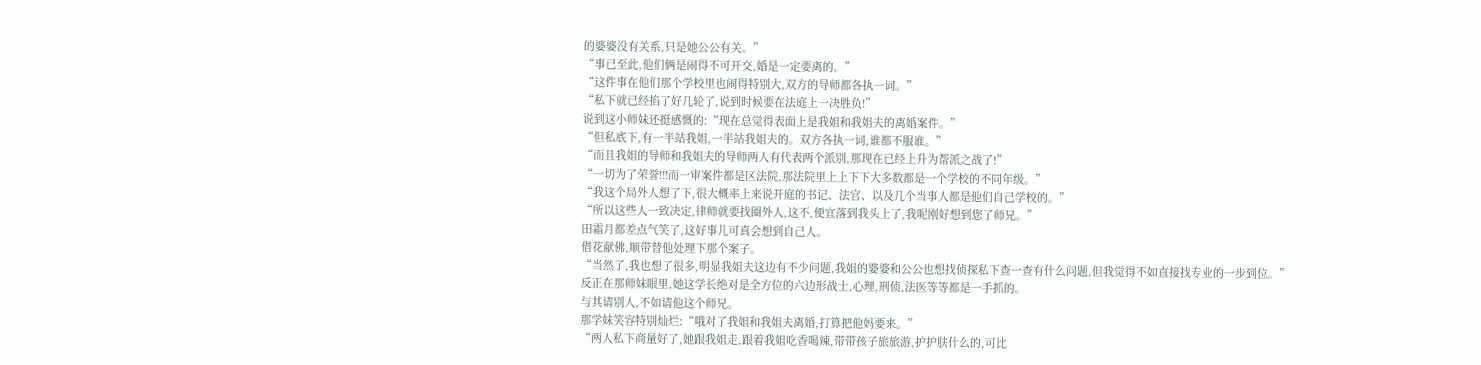的婆婆没有关系,只是她公公有关。”
“事已至此,他们俩是闹得不可开交,婚是一定要离的。”
“这件事在他们那个学校里也闹得特别大,双方的导师都各执一词。”
“私下就已经掐了好几轮了,说到时候要在法庭上一决胜负!”
说到这小师妹还挺感慨的:“现在总觉得表面上是我姐和我姐夫的离婚案件。”
“但私底下,有一半站我姐,一半站我姐夫的。双方各执一词,谁都不服谁。”
“而且我姐的导师和我姐夫的导师两人有代表两个派别,那现在已经上升为帮派之战了!”
“一切为了荣誉!!!而一审案件都是区法院,那法院里上上下下大多数都是一个学校的不同年级。”
“我这个局外人想了下,很大概率上来说开庭的书记、法官、以及几个当事人都是他们自己学校的。”
“所以这些人一致决定,律师就要找圈外人,这不,便宜落到我头上了,我呢刚好想到您了师兄。”
田霜月都差点气笑了,这好事儿可真会想到自己人。
借花献佛,顺带替他处理下那个案子。
“当然了,我也想了很多,明显我姐夫这边有不少问题,我姐的婆婆和公公也想找侦探私下查一查有什么问题,但我觉得不如直接找专业的一步到位。”
反正在那师妹眼里,她这学长绝对是全方位的六边形战士,心理,刑侦,法医等等都是一手抓的。
与其请别人,不如请他这个师兄。
那学妹笑容特别灿烂:“哦对了我姐和我姐夫离婚,打算把他妈要来。”
“两人私下商量好了,她跟我姐走,跟着我姐吃香喝辣,带带孩子旅旅游,护护肤什么的,可比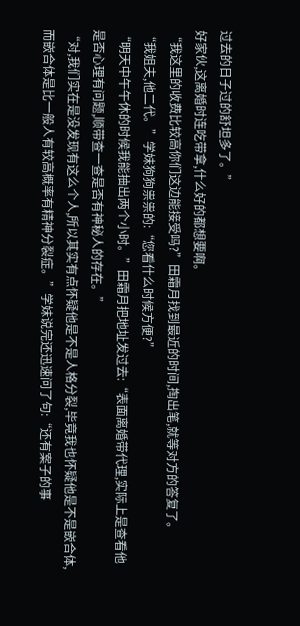过去的日子过的舒坦多了。”
好家伙,这离婚时连吃带拿,什么好的都想要啊。
“我这里的收费比较高你们这边能接受吗?”田霜月找到最近的时间,掏出笔,就等对方的答复了。
“我姐夫,他二代。”学妹狗狗祟祟的:“您看什么时候方便?”
“明天中午午休的时候我能抽出两个小时。”田霜月把地址发过去:“表面离婚带代理,实际上是查看他是否心理有问题,顺带查一查是否有神秘人的存在。”
“对,我们实在是没发现有这么个人,所以其实有点怀疑他是不是人格分裂,毕竟我也怀疑他是不是嵌合体,而嵌合体是比一般人有较高概率有精神分裂症。”学妹说完还迅速问了句:“还有案子的事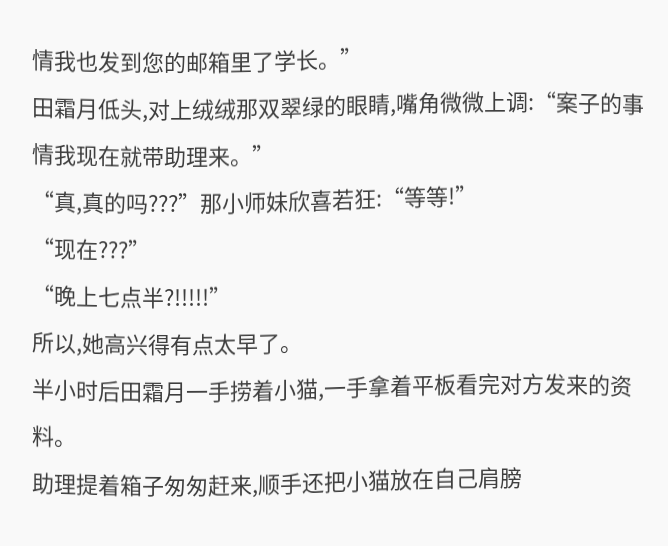情我也发到您的邮箱里了学长。”
田霜月低头,对上绒绒那双翠绿的眼睛,嘴角微微上调:“案子的事情我现在就带助理来。”
“真,真的吗???”那小师妹欣喜若狂:“等等!”
“现在???”
“晚上七点半?!!!!!”
所以,她高兴得有点太早了。
半小时后田霜月一手捞着小猫,一手拿着平板看完对方发来的资料。
助理提着箱子匆匆赶来,顺手还把小猫放在自己肩膀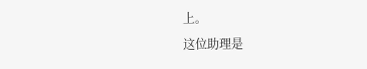上。
这位助理是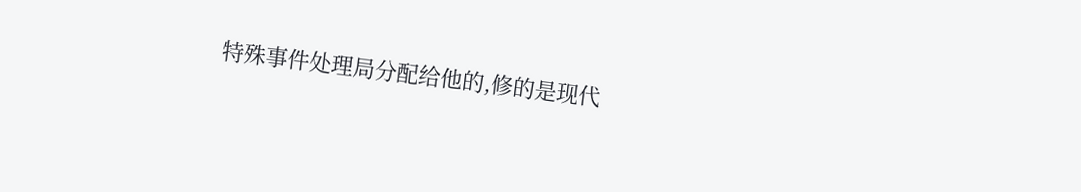特殊事件处理局分配给他的,修的是现代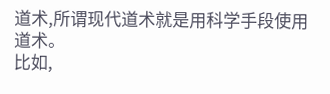道术,所谓现代道术就是用科学手段使用道术。
比如,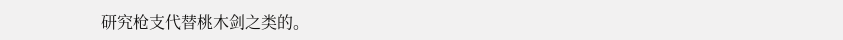研究枪支代替桃木剑之类的。